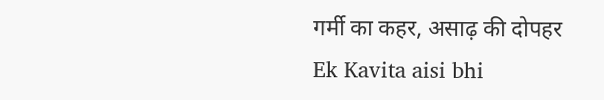गर्मी का कहर, असाढ़ की दोपहर Ek Kavita aisi bhi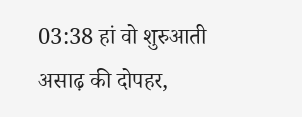03:38 हां वो शुरुआती असाढ़ की दोपहर,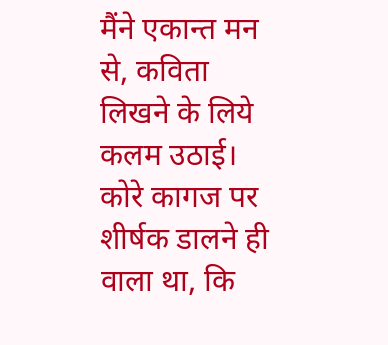मैंने एकान्त मन से, कविता लिखने के लिये कलम उठाई। कोरे कागज पर शीर्षक डालने ही वाला था, कि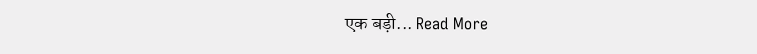एक बड़ी... Read More